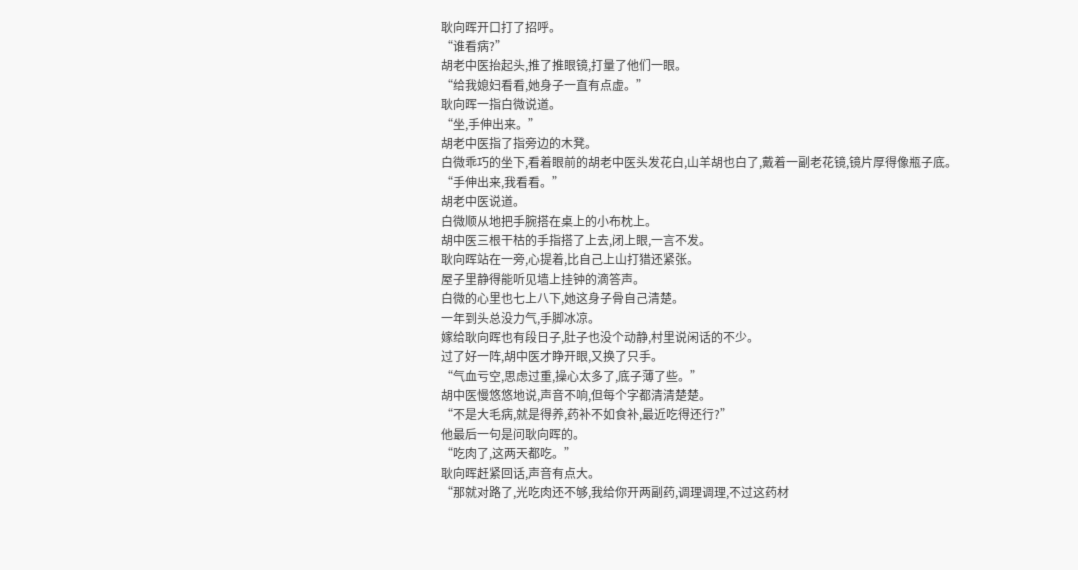耿向晖开口打了招呼。
“谁看病?”
胡老中医抬起头,推了推眼镜,打量了他们一眼。
“给我媳妇看看,她身子一直有点虚。”
耿向晖一指白微说道。
“坐,手伸出来。”
胡老中医指了指旁边的木凳。
白微乖巧的坐下,看着眼前的胡老中医头发花白,山羊胡也白了,戴着一副老花镜,镜片厚得像瓶子底。
“手伸出来,我看看。”
胡老中医说道。
白微顺从地把手腕搭在桌上的小布枕上。
胡中医三根干枯的手指搭了上去,闭上眼,一言不发。
耿向晖站在一旁,心提着,比自己上山打猎还紧张。
屋子里静得能听见墙上挂钟的滴答声。
白微的心里也七上八下,她这身子骨自己清楚。
一年到头总没力气,手脚冰凉。
嫁给耿向晖也有段日子,肚子也没个动静,村里说闲话的不少。
过了好一阵,胡中医才睁开眼,又换了只手。
“气血亏空,思虑过重,操心太多了,底子薄了些。”
胡中医慢悠悠地说,声音不响,但每个字都清清楚楚。
“不是大毛病,就是得养,药补不如食补,最近吃得还行?”
他最后一句是问耿向晖的。
“吃肉了,这两天都吃。”
耿向晖赶紧回话,声音有点大。
“那就对路了,光吃肉还不够,我给你开两副药,调理调理,不过这药材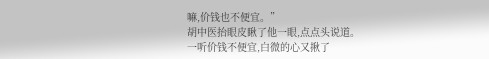嘛,价钱也不便宜。”
胡中医抬眼皮瞅了他一眼,点点头说道。
一听价钱不便宜,白微的心又揪了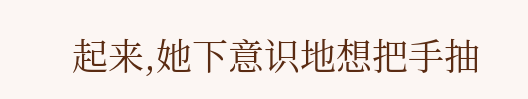起来,她下意识地想把手抽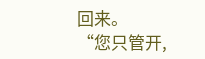回来。
“您只管开,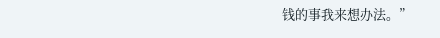钱的事我来想办法。”